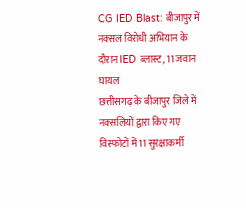CG IED Blast: बीजापुर में नक्सल विरोधी अभियान के दौरान IED ब्लास्ट, 11 जवान घायल
छत्तीसगढ़ के बीजापुर जिले में नक्सलियों द्वारा किए गए विस्फोटों में 11 सुरक्षाकर्मी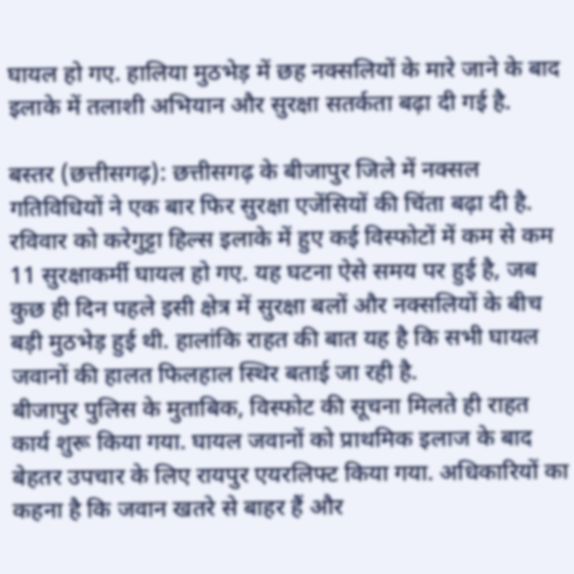घायल हो गए. हालिया मुठभेड़ में छह नक्सलियों के मारे जाने के बाद इलाके में तलाशी अभियान और सुरक्षा सतर्कता बढ़ा दी गई है.

बस्तर (छत्तीसगढ़): छत्तीसगढ़ के बीजापुर जिले में नक्सल गतिविधियों ने एक बार फिर सुरक्षा एजेंसियों की चिंता बढ़ा दी है. रविवार को करेगुट्टा हिल्स इलाके में हुए कई विस्फोटों में कम से कम 11 सुरक्षाकर्मी घायल हो गए. यह घटना ऐसे समय पर हुई है, जब कुछ ही दिन पहले इसी क्षेत्र में सुरक्षा बलों और नक्सलियों के बीच बड़ी मुठभेड़ हुई थी. हालांकि राहत की बात यह है कि सभी घायल जवानों की हालत फिलहाल स्थिर बताई जा रही है.
बीजापुर पुलिस के मुताबिक, विस्फोट की सूचना मिलते ही राहत कार्य शुरू किया गया. घायल जवानों को प्राथमिक इलाज के बाद बेहतर उपचार के लिए रायपुर एयरलिफ्ट किया गया. अधिकारियों का कहना है कि जवान खतरे से बाहर हैं और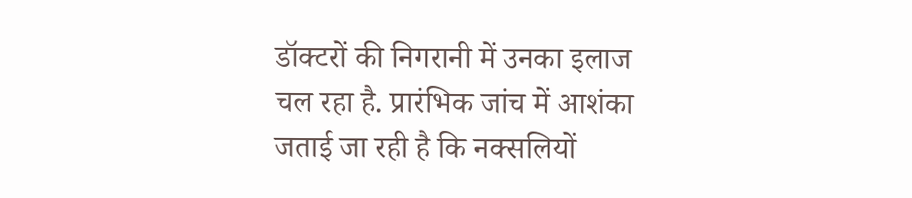डॉक्टरों की निगरानी में उनका इलाज चल रहा है. प्रारंभिक जांच में आशंका जताई जा रही है कि नक्सलियों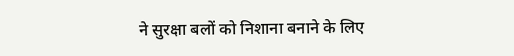ने सुरक्षा बलों को निशाना बनाने के लिए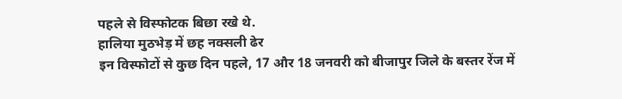पहले से विस्फोटक बिछा रखे थे.
हालिया मुठभेड़ में छह नक्सली ढेर
इन विस्फोटों से कुछ दिन पहले, 17 और 18 जनवरी को बीजापुर जिले के बस्तर रेंज में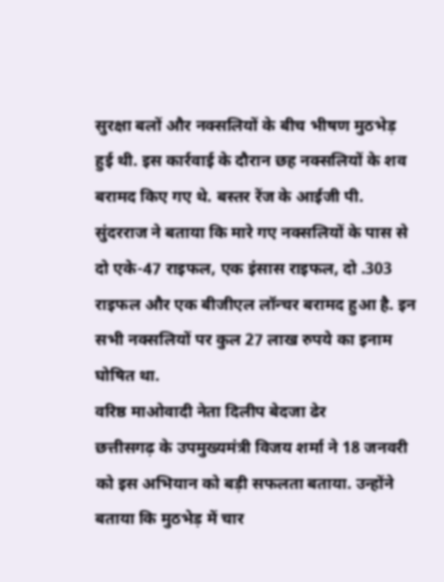सुरक्षा बलों और नक्सलियों के बीच भीषण मुठभेड़ हुई थी. इस कार्रवाई के दौरान छह नक्सलियों के शव बरामद किए गए थे. बस्तर रेंज के आईजी पी. सुंदरराज ने बताया कि मारे गए नक्सलियों के पास से दो एके-47 राइफल, एक इंसास राइफल, दो .303 राइफल और एक बीजीएल लॉन्चर बरामद हुआ है. इन सभी नक्सलियों पर कुल 27 लाख रुपये का इनाम घोषित था.
वरिष्ठ माओवादी नेता दिलीप बेदजा ढेर
छत्तीसगढ़ के उपमुख्यमंत्री विजय शर्मा ने 18 जनवरी को इस अभियान को बड़ी सफलता बताया. उन्होंने बताया कि मुठभेड़ में चार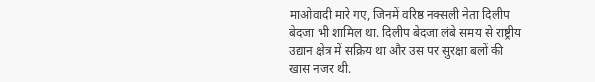माओवादी मारे गए, जिनमें वरिष्ठ नक्सली नेता दिलीप बेदजा भी शामिल था. दिलीप बेदजा लंबे समय से राष्ट्रीय उद्यान क्षेत्र में सक्रिय था और उस पर सुरक्षा बलों की खास नजर थी.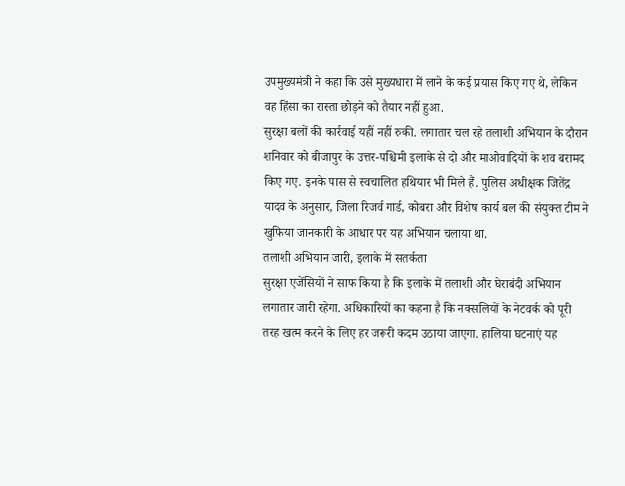उपमुख्यमंत्री ने कहा कि उसे मुख्यधारा में लाने के कई प्रयास किए गए थे, लेकिन वह हिंसा का रास्ता छोड़ने को तैयार नहीं हुआ.
सुरक्षा बलों की कार्रवाई यहीं नहीं रुकी. लगातार चल रहे तलाशी अभियान के दौरान शनिवार को बीजापुर के उत्तर-पश्चिमी इलाके से दो और माओवादियों के शव बरामद किए गए. इनके पास से स्वचालित हथियार भी मिले हैं. पुलिस अधीक्षक जितेंद्र यादव के अनुसार, जिला रिजर्व गार्ड, कोबरा और विशेष कार्य बल की संयुक्त टीम ने खुफिया जानकारी के आधार पर यह अभियान चलाया था.
तलाशी अभियान जारी, इलाके में सतर्कता
सुरक्षा एजेंसियों ने साफ किया है कि इलाके में तलाशी और घेराबंदी अभियान लगातार जारी रहेगा. अधिकारियों का कहना है कि नक्सलियों के नेटवर्क को पूरी तरह खत्म करने के लिए हर जरूरी कदम उठाया जाएगा. हालिया घटनाएं यह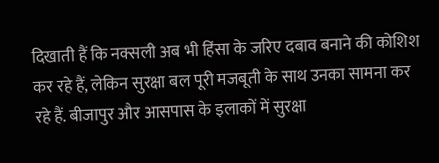दिखाती हैं कि नक्सली अब भी हिंसा के जरिए दबाव बनाने की कोशिश कर रहे हैं, लेकिन सुरक्षा बल पूरी मजबूती के साथ उनका सामना कर रहे हैं. बीजापुर और आसपास के इलाकों में सुरक्षा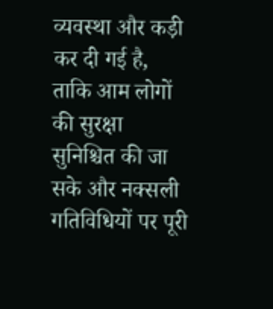व्यवस्था और कड़ी कर दी गई है, ताकि आम लोगों की सुरक्षा सुनिश्चित की जा सके और नक्सली गतिविधियों पर पूरी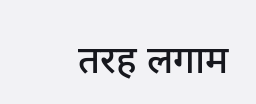तरह लगाम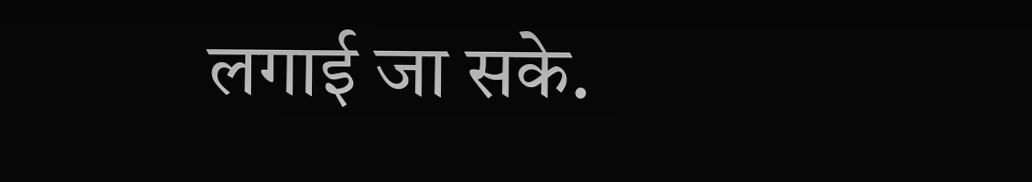लगाई जा सके.